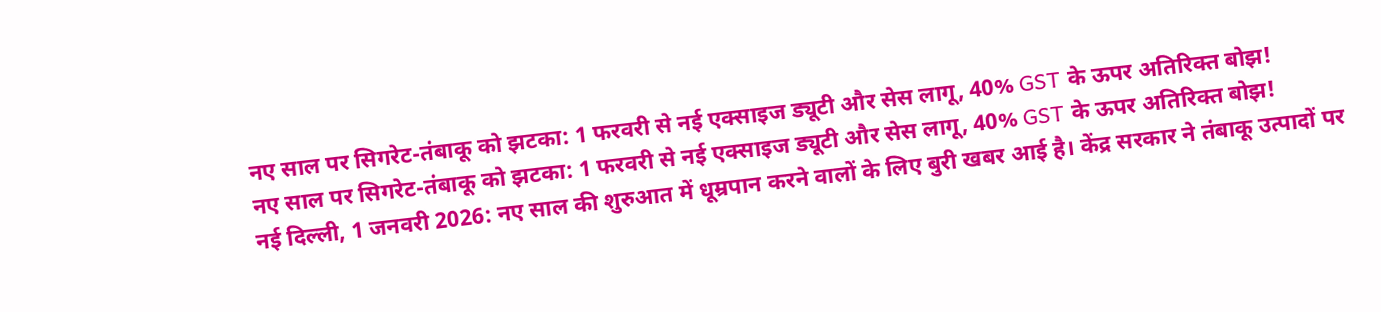नए साल पर सिगरेट-तंबाकू को झटका: 1 फरवरी से नई एक्साइज ड्यूटी और सेस लागू, 40% GST के ऊपर अतिरिक्त बोझ!
नए साल पर सिगरेट-तंबाकू को झटका: 1 फरवरी से नई एक्साइज ड्यूटी और सेस लागू, 40% GST के ऊपर अतिरिक्त बोझ!
नई दिल्ली, 1 जनवरी 2026: नए साल की शुरुआत में धूम्रपान करने वालों के लिए बुरी खबर आई है। केंद्र सरकार ने तंबाकू उत्पादों पर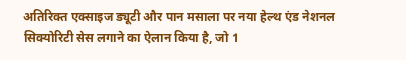अतिरिक्त एक्साइज ड्यूटी और पान मसाला पर नया हेल्थ एंड नेशनल सिक्योरिटी सेस लगाने का ऐलान किया है, जो 1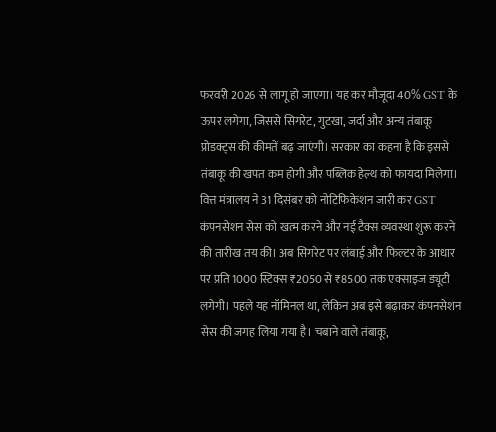फरवरी 2026 से लागू हो जाएगा। यह कर मौजूदा 40% GST के ऊपर लगेगा, जिससे सिगरेट, गुटखा, जर्दा और अन्य तंबाकू प्रोडक्ट्स की कीमतें बढ़ जाएंगी। सरकार का कहना है कि इससे तंबाकू की खपत कम होगी और पब्लिक हेल्थ को फायदा मिलेगा।
वित्त मंत्रालय ने 31 दिसंबर को नोटिफिकेशन जारी कर GST कंपनसेशन सेस को खत्म करने और नई टैक्स व्यवस्था शुरू करने की तारीख तय की। अब सिगरेट पर लंबाई और फिल्टर के आधार पर प्रति 1000 स्टिक्स ₹2050 से ₹8500 तक एक्साइज ड्यूटी लगेगी। पहले यह नॉमिनल था, लेकिन अब इसे बढ़ाकर कंपनसेशन सेस की जगह लिया गया है। चबाने वाले तंबाकू,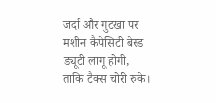जर्दा और गुटखा पर मशीन कैपेसिटी बेस्ड ड्यूटी लागू होगी, ताकि टैक्स चोरी रुके।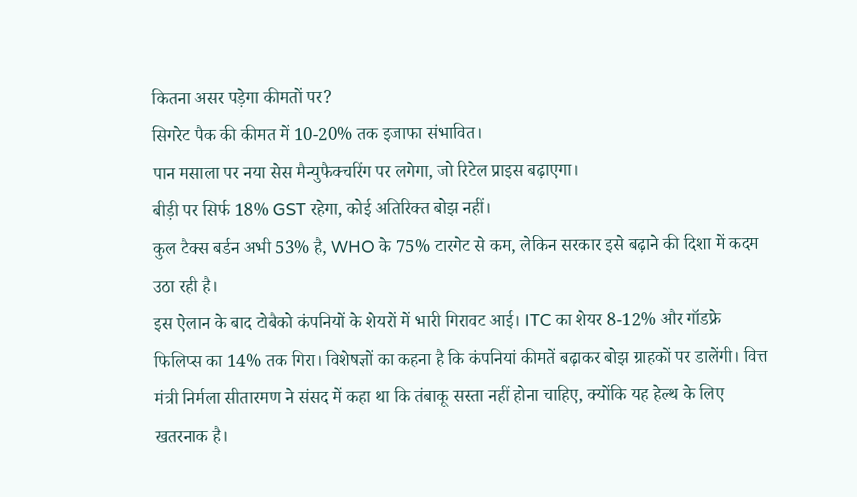कितना असर पड़ेगा कीमतों पर?
सिगरेट पैक की कीमत में 10-20% तक इजाफा संभावित।
पान मसाला पर नया सेस मैन्युफैक्चरिंग पर लगेगा, जो रिटेल प्राइस बढ़ाएगा।
बीड़ी पर सिर्फ 18% GST रहेगा, कोई अतिरिक्त बोझ नहीं।
कुल टैक्स बर्डन अभी 53% है, WHO के 75% टारगेट से कम, लेकिन सरकार इसे बढ़ाने की दिशा में कदम उठा रही है।
इस ऐलान के बाद टोबैको कंपनियों के शेयरों में भारी गिरावट आई। ITC का शेयर 8-12% और गॉडफ्रे फिलिप्स का 14% तक गिरा। विशेषज्ञों का कहना है कि कंपनियां कीमतें बढ़ाकर बोझ ग्राहकों पर डालेंगी। वित्त मंत्री निर्मला सीतारमण ने संसद में कहा था कि तंबाकू सस्ता नहीं होना चाहिए, क्योंकि यह हेल्थ के लिए खतरनाक है।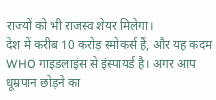राज्यों को भी राजस्व शेयर मिलेगा।
देश में करीब 10 करोड़ स्मोकर्स हैं, और यह कदम WHO गाइडलाइंस से इंस्पायर्ड है। अगर आप धूम्रपान छोड़ने का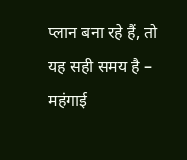प्लान बना रहे हैं, तो यह सही समय है – महंगाई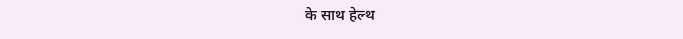के साथ हेल्थ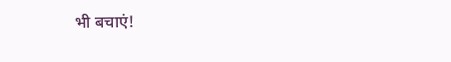भी बचाएं!